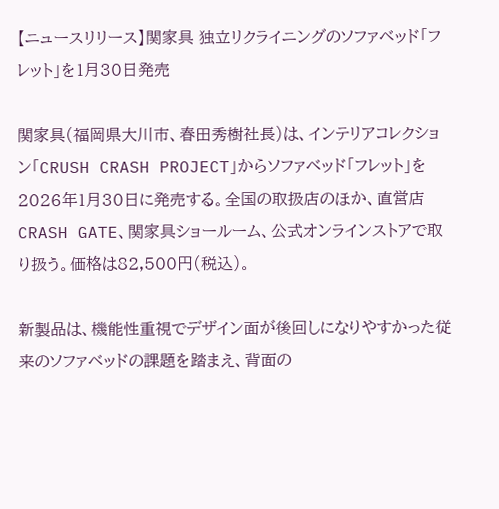【ニュースリリース】関家具 独立リクライニングのソファベッド「フレット」を1月30日発売

関家具(福岡県大川市、春田秀樹社長)は、インテリアコレクション「CRUSH CRASH PROJECT」からソファベッド「フレット」を2026年1月30日に発売する。全国の取扱店のほか、直営店CRASH GATE、関家具ショールーム、公式オンラインストアで取り扱う。価格は82,500円(税込)。

新製品は、機能性重視でデザイン面が後回しになりやすかった従来のソファベッドの課題を踏まえ、背面の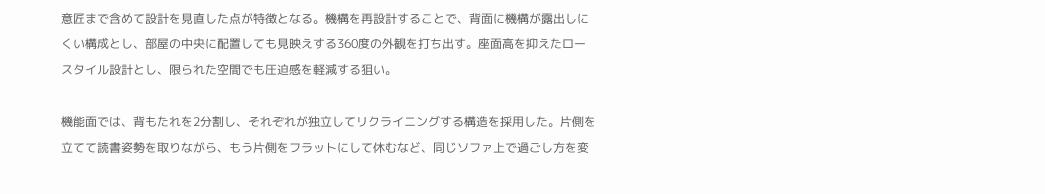意匠まで含めて設計を見直した点が特徴となる。機構を再設計することで、背面に機構が露出しにくい構成とし、部屋の中央に配置しても見映えする360度の外観を打ち出す。座面高を抑えたロースタイル設計とし、限られた空間でも圧迫感を軽減する狙い。

機能面では、背もたれを2分割し、それぞれが独立してリクライニングする構造を採用した。片側を立てて読書姿勢を取りながら、もう片側をフラットにして休むなど、同じソファ上で過ごし方を変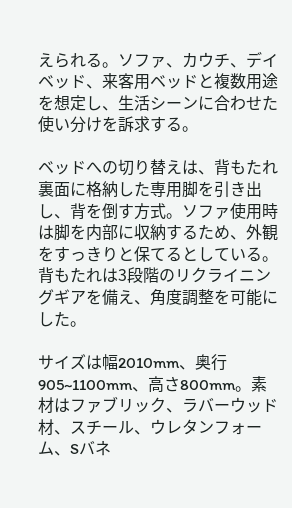えられる。ソファ、カウチ、デイベッド、来客用ベッドと複数用途を想定し、生活シーンに合わせた使い分けを訴求する。

ベッドへの切り替えは、背もたれ裏面に格納した専用脚を引き出し、背を倒す方式。ソファ使用時は脚を内部に収納するため、外観をすっきりと保てるとしている。背もたれは3段階のリクライニングギアを備え、角度調整を可能にした。

サイズは幅2010mm、奥行905~1100mm、高さ800mm。素材はファブリック、ラバーウッド材、スチール、ウレタンフォーム、Sバネ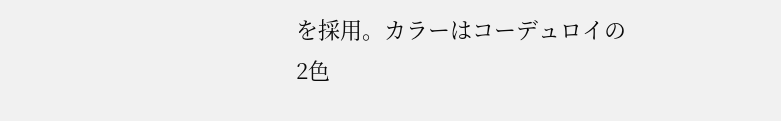を採用。カラーはコーデュロイの2色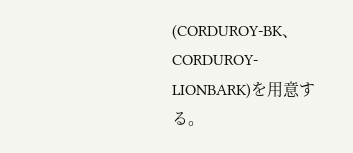(CORDUROY-BK、CORDUROY-LIONBARK)を用意する。